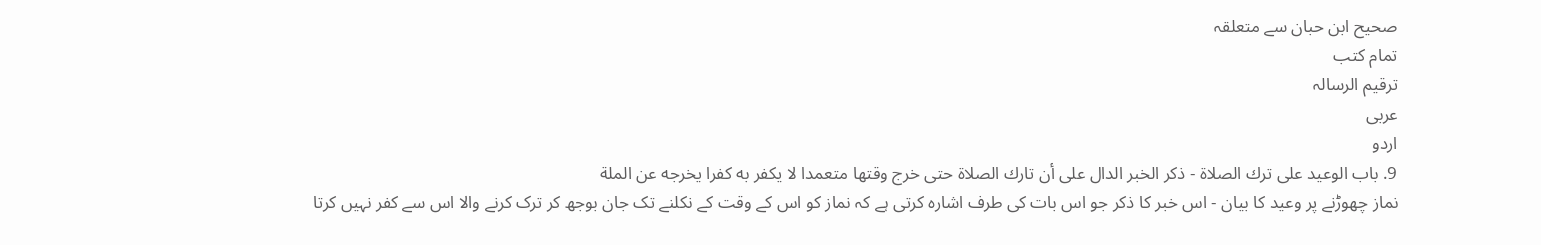صحیح ابن حبان سے متعلقہ
تمام کتب
ترقيم الرسالہ
عربی
اردو
9. باب الوعيد على ترك الصلاة - ذكر الخبر الدال على أن تارك الصلاة حتى خرج وقتها متعمدا لا يكفر به كفرا يخرجه عن الملة
نماز چھوڑنے پر وعید کا بیان - اس خبر کا ذکر جو اس بات کی طرف اشارہ کرتی ہے کہ نماز کو اس کے وقت کے نکلنے تک جان بوجھ کر ترک کرنے والا اس سے کفر نہیں کرتا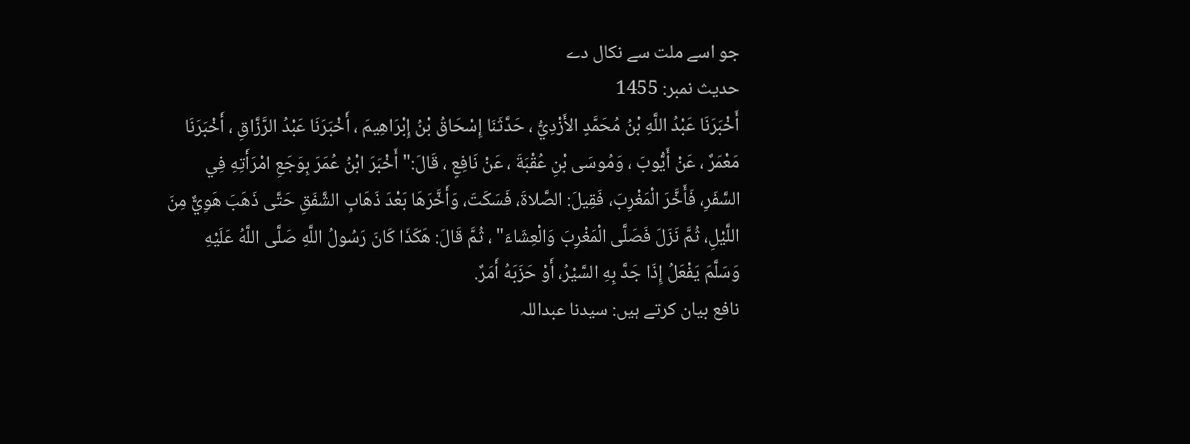جو اسے ملت سے نکال دے
حدیث نمبر: 1455
أَخْبَرَنَا عَبْدُ اللَّهِ بْنُ مُحَمَّدٍ الأَزْدِيُّ ، حَدَّثَنَا إِسْحَاقُ بْنُ إِبْرَاهِيمَ ، أَخْبَرَنَا عَبْدُ الرَّزَّاقِ ، أَخْبَرَنَا مَعْمَرٌ ، عَنْ أَيُّوبَ ، وَمُوسَى بْنِ عُقْبَةَ ، عَنْ نَافِعٍ ، قَالَ:" أَخْبَرَ ابْنُ عُمَرَ بِوَجَعِ امْرَأَتِهِ فِي السَّفَرِ، فَأَخَّرَ الْمَغْرِبَ، فَقِيلَ: الصَّلاةَ، فَسَكَتَ، وَأَخَّرَهَا بَعْدَ ذَهَابِ الشَّفَقِ حَتَّى ذَهَبَ هَوِيٌّ مِنَ اللَّيْلِ، ثُمَّ نَزَلَ فَصَلَّى الْمَغْرِبَ وَالْعِشَاءَ" ، ثُمَّ قَالَ: هَكَذَا كَانَ رَسُولُ اللَّهِ صَلَّى اللَّهُ عَلَيْهِ وَسَلَّمَ يَفْعَلُ إِذَا جَدَّ بِهِ السَّيْرُ، أَوْ حَزَبَهُ أَمَرٌ.
نافع بیان کرتے ہیں: سیدنا عبداللہ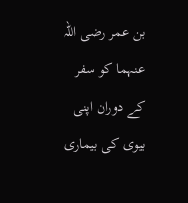بن عمر رضی اللہ عنہما کو سفر کے دوران اپنی بیوی کی بیماری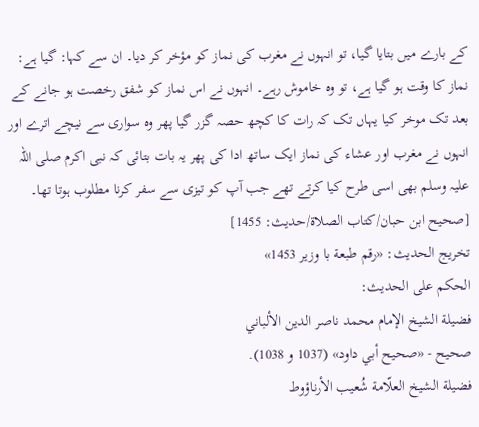کے بارے میں بتایا گیا، تو انہوں نے مغرب کی نماز کو مؤخر کر دیا۔ ان سے کہا: گیا ہے: نماز کا وقت ہو گیا ہے، تو وہ خاموش رہے۔ انہوں نے اس نماز کو شفق رخصت ہو جانے کے بعد تک موخر کیا یہاں تک کہ رات کا کچھ حصہ گزر گیا پھر وہ سواری سے نیچے اترے اور انہوں نے مغرب اور عشاء کی نماز ایک ساتھ ادا کی پھر یہ بات بتائی کہ نبی اکرم صلی اللہ علیہ وسلم بھی اسی طرح کیا کرتے تھے جب آپ کو تیزی سے سفر کرنا مطلوب ہوتا تھا۔ [صحیح ابن حبان/كتاب الصلاة/حدیث: 1455]
تخریج الحدیث: «رقم طبعة با وزير 1453»
الحكم على الحديث:
فضيلة الشيخ الإمام محمد ناصر الدين الألباني
صحيح - «صحيح أبي داود» (1037 و 1038).
فضيلة الشيخ العلّامة شُعيب الأرناؤوط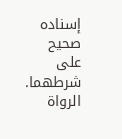إسناده صحيح على شرطهما.
الرواة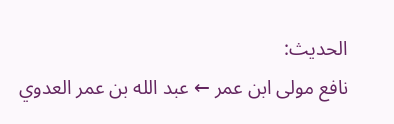الحديث:
نافع مولى ابن عمر ← عبد الله بن عمر العدوي